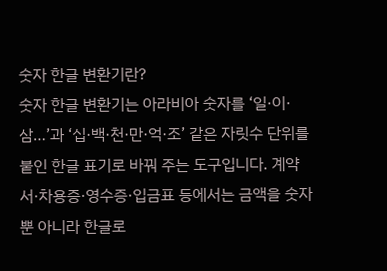숫자 한글 변환기란?
숫자 한글 변환기는 아라비아 숫자를 ‘일·이·삼…’과 ‘십·백·천·만·억·조’ 같은 자릿수 단위를 붙인 한글 표기로 바꿔 주는 도구입니다. 계약서·차용증·영수증·입금표 등에서는 금액을 숫자뿐 아니라 한글로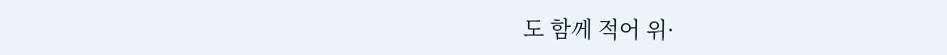도 함께 적어 위·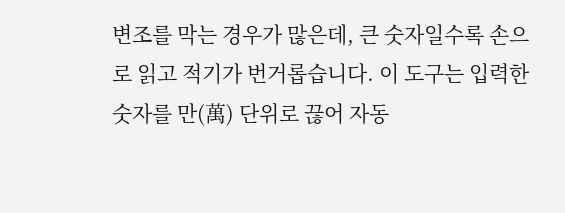변조를 막는 경우가 많은데, 큰 숫자일수록 손으로 읽고 적기가 번거롭습니다. 이 도구는 입력한 숫자를 만(萬) 단위로 끊어 자동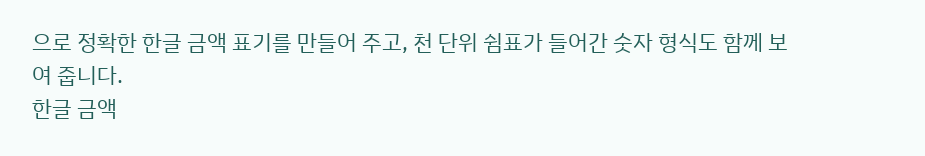으로 정확한 한글 금액 표기를 만들어 주고, 천 단위 쉼표가 들어간 숫자 형식도 함께 보여 줍니다.
한글 금액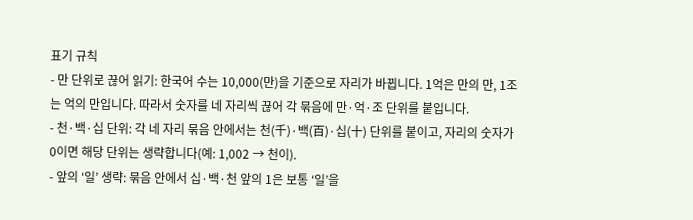표기 규칙
- 만 단위로 끊어 읽기: 한국어 수는 10,000(만)을 기준으로 자리가 바뀝니다. 1억은 만의 만, 1조는 억의 만입니다. 따라서 숫자를 네 자리씩 끊어 각 묶음에 만·억·조 단위를 붙입니다.
- 천·백·십 단위: 각 네 자리 묶음 안에서는 천(千)·백(百)·십(十) 단위를 붙이고, 자리의 숫자가 0이면 해당 단위는 생략합니다(예: 1,002 → 천이).
- 앞의 ‘일’ 생략: 묶음 안에서 십·백·천 앞의 1은 보통 ‘일’을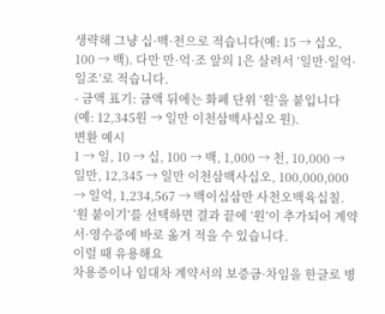생략해 그냥 십·백·천으로 적습니다(예: 15 → 십오, 100 → 백). 다만 만·억·조 앞의 1은 살려서 ‘일만·일억·일조’로 적습니다.
- 금액 표기: 금액 뒤에는 화폐 단위 ‘원’을 붙입니다(예: 12,345원 → 일만 이천삼백사십오 원).
변환 예시
1 → 일, 10 → 십, 100 → 백, 1,000 → 천, 10,000 → 일만, 12,345 → 일만 이천삼백사십오, 100,000,000 → 일억, 1,234,567 → 백이십삼만 사천오백육십칠. ‘원 붙이기’를 선택하면 결과 끝에 ‘원’이 추가되어 계약서·영수증에 바로 옮겨 적을 수 있습니다.
이럴 때 유용해요
차용증이나 임대차 계약서의 보증금·차임을 한글로 병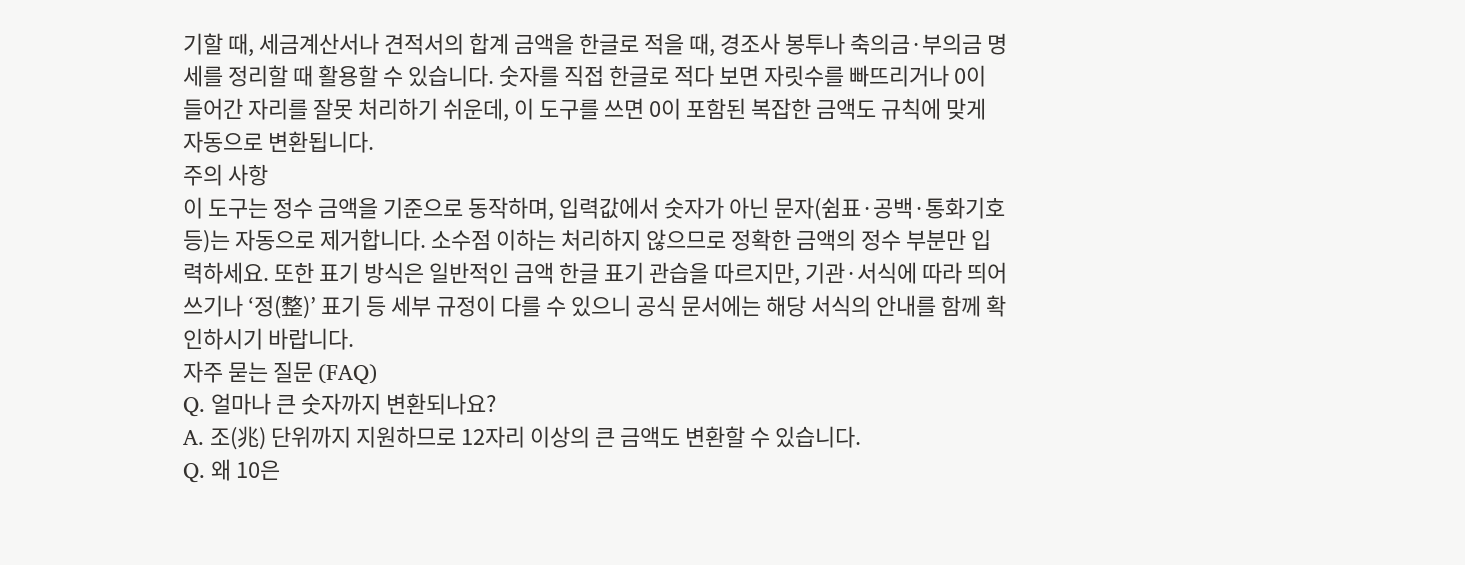기할 때, 세금계산서나 견적서의 합계 금액을 한글로 적을 때, 경조사 봉투나 축의금·부의금 명세를 정리할 때 활용할 수 있습니다. 숫자를 직접 한글로 적다 보면 자릿수를 빠뜨리거나 0이 들어간 자리를 잘못 처리하기 쉬운데, 이 도구를 쓰면 0이 포함된 복잡한 금액도 규칙에 맞게 자동으로 변환됩니다.
주의 사항
이 도구는 정수 금액을 기준으로 동작하며, 입력값에서 숫자가 아닌 문자(쉼표·공백·통화기호 등)는 자동으로 제거합니다. 소수점 이하는 처리하지 않으므로 정확한 금액의 정수 부분만 입력하세요. 또한 표기 방식은 일반적인 금액 한글 표기 관습을 따르지만, 기관·서식에 따라 띄어쓰기나 ‘정(整)’ 표기 등 세부 규정이 다를 수 있으니 공식 문서에는 해당 서식의 안내를 함께 확인하시기 바랍니다.
자주 묻는 질문 (FAQ)
Q. 얼마나 큰 숫자까지 변환되나요?
A. 조(兆) 단위까지 지원하므로 12자리 이상의 큰 금액도 변환할 수 있습니다.
Q. 왜 10은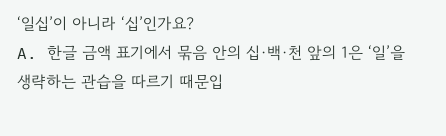‘일십’이 아니라 ‘십’인가요?
A. 한글 금액 표기에서 묶음 안의 십·백·천 앞의 1은 ‘일’을 생략하는 관습을 따르기 때문입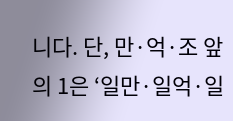니다. 단, 만·억·조 앞의 1은 ‘일만·일억·일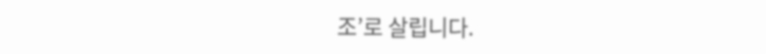조’로 살립니다.